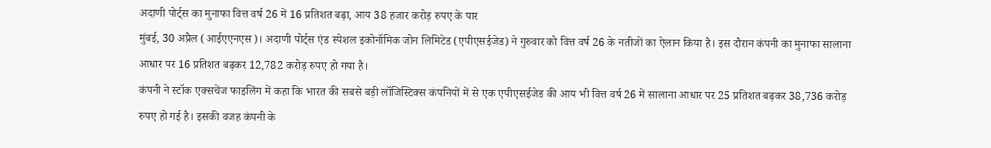अदाणी पोर्ट्स का मुनाफा वित्त वर्ष 26 में 16 प्रतिशत बढ़ा, आय 38 हजार करोड़ रुपए के पार
मुंबई, 30 अप्रैल (आईएएनएस)। अदाणी पोर्ट्स एंड स्पेशल इकोनॉमिक जोन लिमिटेड (एपीएसईजेड) ने गुरुवार को वित्त वर्ष 26 के नतीजों का ऐलान किया है। इस दौरान कंपनी का मुनाफा सालाना आधार पर 16 प्रतिशत बढ़कर 12,782 करोड़ रुपए हो गया है।
कंपनी ने स्टॉक एक्सचेंज फाइलिंग में कहा कि भारत की सबसे बड़ी लॉजिस्टिक्स कंपनियों में से एक एपीएसईजेड की आय भी वित्त वर्ष 26 में सालाना आधार पर 25 प्रतिशत बढ़कर 38,736 करोड़ रुपए हो गई है। इसकी वजह कंपनी के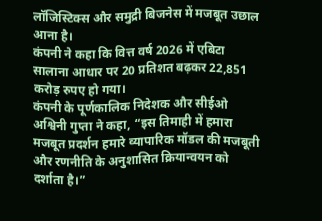लॉजिस्टिक्स और समुद्री बिजनेस में मजबूत उछाल आना है।
कंपनी ने कहा कि वित्त वर्ष 2026 में एबिटा सालाना आधार पर 20 प्रतिशत बढ़कर 22,851 करोड़ रुपए हो गया।
कंपनी के पूर्णकालिक निदेशक और सीईओ अश्विनी गुप्ता ने कहा, “इस तिमाही में हमारा मजबूत प्रदर्शन हमारे व्यापारिक मॉडल की मजबूती और रणनीति के अनुशासित क्रियान्वयन को दर्शाता है।”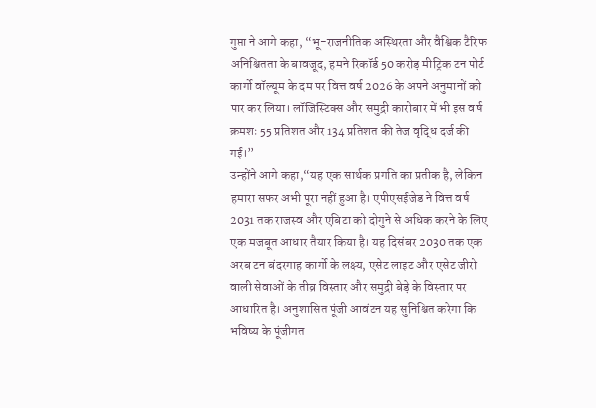गुप्ता ने आगे कहा, “भू-राजनीतिक अस्थिरता और वैश्विक टैरिफ अनिश्चितता के बावजूद, हमने रिकॉर्ड 50 करोड़ मीट्रिक टन पोर्ट कार्गो वॉल्यूम के दम पर वित्त वर्ष 2026 के अपने अनुमानों को पार कर लिया। लॉजिस्टिक्स और समुद्री कारोबार में भी इस वर्ष क्रमशः 55 प्रतिशत और 134 प्रतिशत की तेज वृद्धि दर्ज की गई।”
उन्होंने आगे कहा,“यह एक सार्थक प्रगति का प्रतीक है, लेकिन हमारा सफर अभी पूरा नहीं हुआ है। एपीएसईजेड ने वित्त वर्ष 2031 तक राजस्व और एबिटा को दोगुने से अधिक करने के लिए एक मजबूत आधार तैयार किया है। यह दिसंबर 2030 तक एक अरब टन बंदरगाह कार्गो के लक्ष्य, एसेट लाइट और एसेट जीरो वाली सेवाओं के तीव्र विस्तार और समुद्री बेड़े के विस्तार पर आधारित है। अनुशासित पूंजी आवंटन यह सुनिश्चित करेगा कि भविष्य के पूंजीगत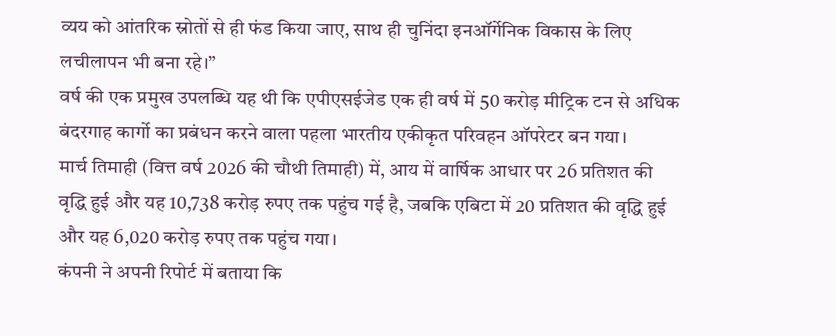व्यय को आंतरिक स्रोतों से ही फंड किया जाए, साथ ही चुनिंदा इनऑर्गेनिक विकास के लिए लचीलापन भी बना रहे।”
वर्ष की एक प्रमुख उपलब्धि यह थी कि एपीएसईजेड एक ही वर्ष में 50 करोड़ मीट्रिक टन से अधिक बंदरगाह कार्गो का प्रबंधन करने वाला पहला भारतीय एकीकृत परिवहन ऑपरेटर बन गया।
मार्च तिमाही (वित्त वर्ष 2026 की चौथी तिमाही) में, आय में वार्षिक आधार पर 26 प्रतिशत की वृद्धि हुई और यह 10,738 करोड़ रुपए तक पहुंच गई है, जबकि एबिटा में 20 प्रतिशत की वृद्धि हुई और यह 6,020 करोड़ रुपए तक पहुंच गया।
कंपनी ने अपनी रिपोर्ट में बताया कि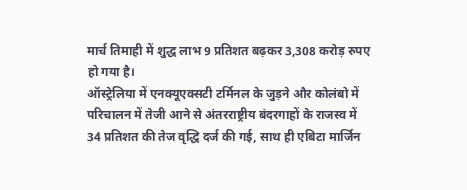मार्च तिमाही में शुद्ध लाभ 9 प्रतिशत बढ़कर 3,308 करोड़ रुपए हो गया है।
ऑस्ट्रेलिया में एनक्यूएक्सटी टर्मिनल के जुड़ने और कोलंबो में परिचालन में तेजी आने से अंतरराष्ट्रीय बंदरगाहों के राजस्व में 34 प्रतिशत की तेज वृद्धि दर्ज की गई, साथ ही एबिटा मार्जिन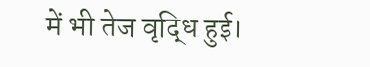में भी तेज वृद्धि हुई।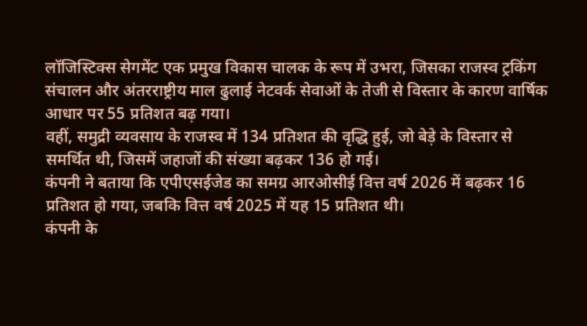लॉजिस्टिक्स सेगमेंट एक प्रमुख विकास चालक के रूप में उभरा, जिसका राजस्व ट्रकिंग संचालन और अंतरराष्ट्रीय माल ढुलाई नेटवर्क सेवाओं के तेजी से विस्तार के कारण वार्षिक आधार पर 55 प्रतिशत बढ़ गया।
वहीं, समुद्री व्यवसाय के राजस्व में 134 प्रतिशत की वृद्धि हुई, जो बेड़े के विस्तार से समर्थित थी, जिसमें जहाजों की संख्या बढ़कर 136 हो गई।
कंपनी ने बताया कि एपीएसईजेड का समग्र आरओसीई वित्त वर्ष 2026 में बढ़कर 16 प्रतिशत हो गया, जबकि वित्त वर्ष 2025 में यह 15 प्रतिशत थी।
कंपनी के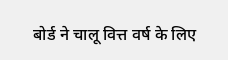बोर्ड ने चालू वित्त वर्ष के लिए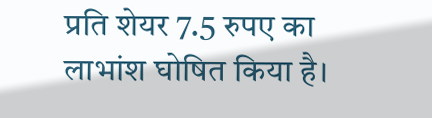प्रति शेयर 7.5 रुपए का लाभांश घोषित किया है।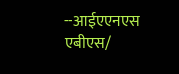--आईएएनएस
एबीएस/